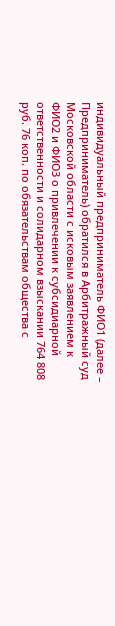индивидуальный предприниматель ФИО1 (далее – Предприниматель) обратился в Арбитражный суд Московской области с исковым заявлением к ФИО2 и ФИО3 о привлечении к субсидиарной ответственности и солидарном взыскании 764 808 руб. 76 коп. по обязательствам общества с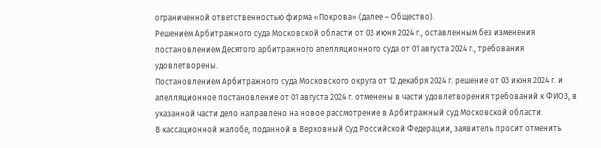ограниченной ответственностью фирма «Покрова» (далее – Общество).
Решением Арбитражного суда Московской области от 03 июня 2024 г., оставленным без изменения постановлением Десятого арбитражного апелляционного суда от 01 августа 2024 г., требования удовлетворены.
Постановлением Арбитражного суда Московского округа от 12 декабря 2024 г. решение от 03 июня 2024 г. и апелляционное постановление от 01 августа 2024 г. отменены в части удовлетворения требований к ФИО3, в указанной части дело направлено на новое рассмотрение в Арбитражный суд Московской области.
В кассационной жалобе, поданной в Верховный Суд Российской Федерации, заявитель просит отменить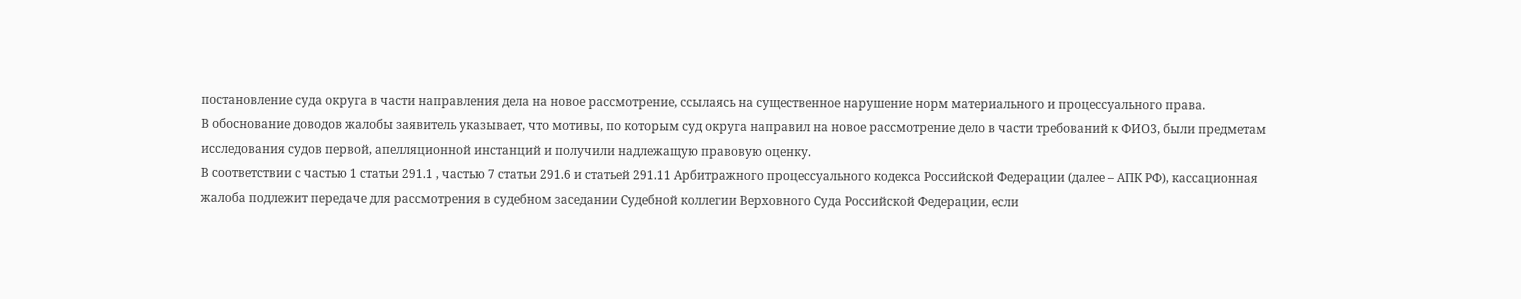постановление суда округа в части направления дела на новое рассмотрение, ссылаясь на существенное нарушение норм материального и процессуального права.
В обоснование доводов жалобы заявитель указывает, что мотивы, по которым суд округа направил на новое рассмотрение дело в части требований к ФИО3, были предметам исследования судов первой, апелляционной инстанций и получили надлежащую правовую оценку.
В соответствии с частью 1 статьи 291.1 , частью 7 статьи 291.6 и статьей 291.11 Арбитражного процессуального кодекса Российской Федерации (далее – АПК РФ), кассационная жалоба подлежит передаче для рассмотрения в судебном заседании Судебной коллегии Верховного Суда Российской Федерации, если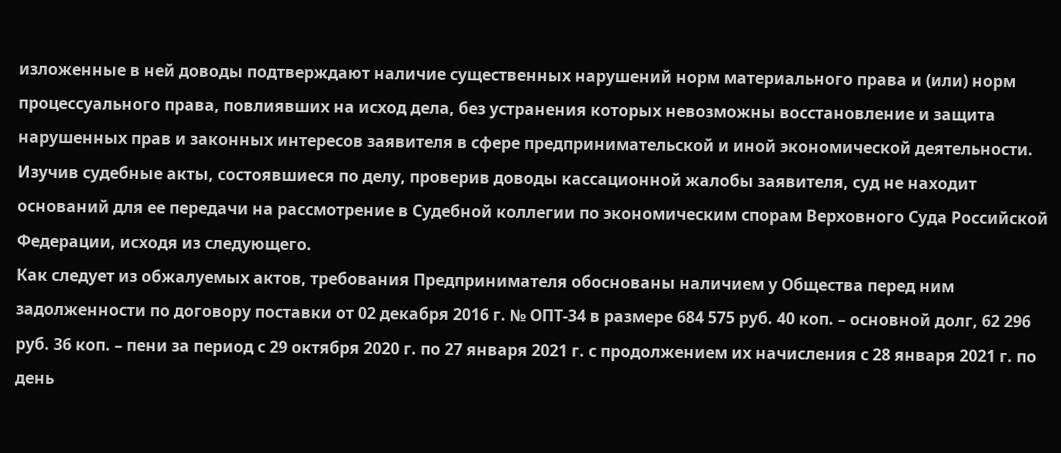изложенные в ней доводы подтверждают наличие существенных нарушений норм материального права и (или) норм процессуального права, повлиявших на исход дела, без устранения которых невозможны восстановление и защита нарушенных прав и законных интересов заявителя в сфере предпринимательской и иной экономической деятельности.
Изучив судебные акты, состоявшиеся по делу, проверив доводы кассационной жалобы заявителя, суд не находит оснований для ее передачи на рассмотрение в Судебной коллегии по экономическим спорам Верховного Суда Российской Федерации, исходя из следующего.
Как следует из обжалуемых актов, требования Предпринимателя обоснованы наличием у Общества перед ним задолженности по договору поставки от 02 декабря 2016 г. № ОПТ-34 в размере 684 575 руб. 40 коп. – основной долг, 62 296 руб. 36 коп. – пени за период с 29 октября 2020 г. по 27 января 2021 г. с продолжением их начисления с 28 января 2021 г. по день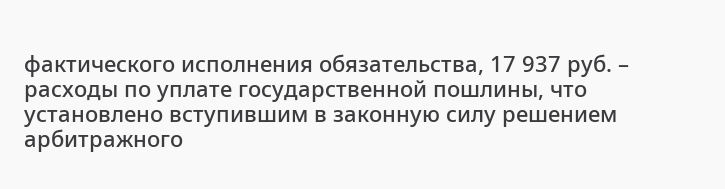фактического исполнения обязательства, 17 937 руб. – расходы по уплате государственной пошлины, что установлено вступившим в законную силу решением арбитражного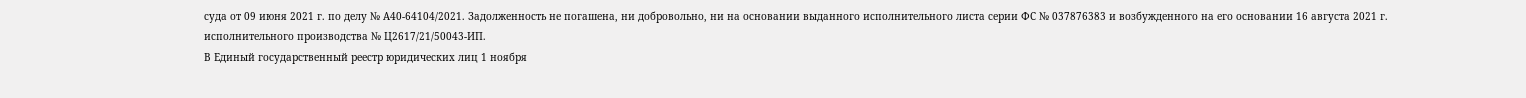суда от 09 июня 2021 г. по делу № А40-64104/2021. Задолженность не погашена, ни добровольно, ни на основании выданного исполнительного листа серии ФС № 037876383 и возбужденного на его основании 16 августа 2021 г. исполнительного производства № Ц2617/21/50043-ИП.
В Единый государственный реестр юридических лиц 1 ноября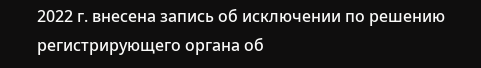2022 г. внесена запись об исключении по решению регистрирующего органа об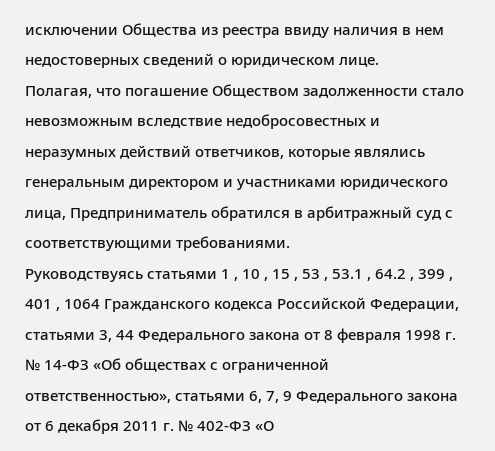исключении Общества из реестра ввиду наличия в нем недостоверных сведений о юридическом лице.
Полагая, что погашение Обществом задолженности стало невозможным вследствие недобросовестных и неразумных действий ответчиков, которые являлись генеральным директором и участниками юридического лица, Предприниматель обратился в арбитражный суд с соответствующими требованиями.
Руководствуясь статьями 1 , 10 , 15 , 53 , 53.1 , 64.2 , 399 , 401 , 1064 Гражданского кодекса Российской Федерации, статьями 3, 44 Федерального закона от 8 февраля 1998 г. № 14-ФЗ «Об обществах с ограниченной ответственностью», статьями 6, 7, 9 Федерального закона от 6 декабря 2011 г. № 402-ФЗ «О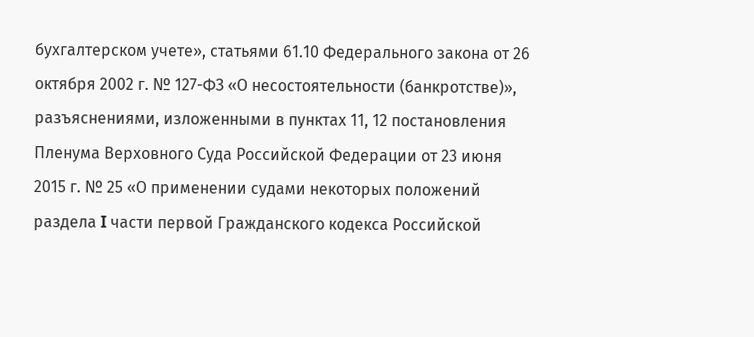бухгалтерском учете», статьями 61.10 Федерального закона от 26 октября 2002 г. № 127-ФЗ «О несостоятельности (банкротстве)», разъяснениями, изложенными в пунктах 11, 12 постановления Пленума Верховного Суда Российской Федерации от 23 июня 2015 г. № 25 «О применении судами некоторых положений раздела I части первой Гражданского кодекса Российской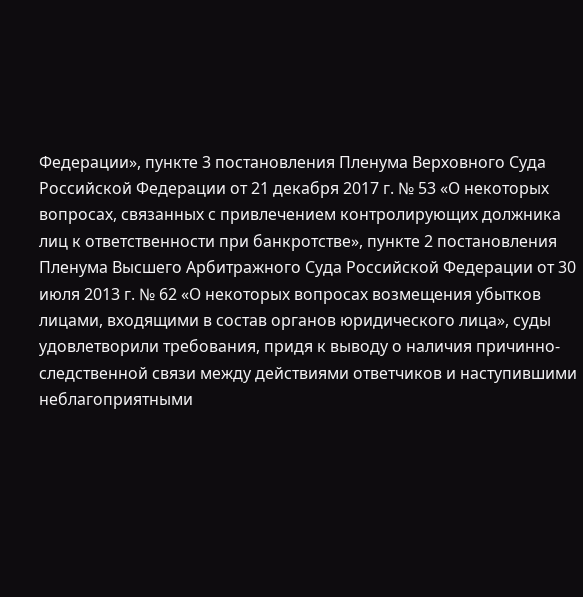Федерации», пункте 3 постановления Пленума Верховного Суда Российской Федерации от 21 декабря 2017 г. № 53 «О некоторых вопросах, связанных с привлечением контролирующих должника лиц к ответственности при банкротстве», пункте 2 постановления Пленума Высшего Арбитражного Суда Российской Федерации от 30 июля 2013 г. № 62 «О некоторых вопросах возмещения убытков лицами, входящими в состав органов юридического лица», суды удовлетворили требования, придя к выводу о наличия причинно-следственной связи между действиями ответчиков и наступившими неблагоприятными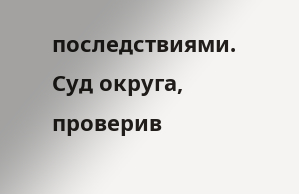последствиями.
Суд округа, проверив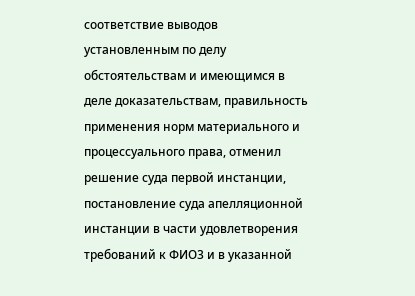соответствие выводов установленным по делу обстоятельствам и имеющимся в деле доказательствам, правильность применения норм материального и процессуального права, отменил решение суда первой инстанции, постановление суда апелляционной инстанции в части удовлетворения требований к ФИО3 и в указанной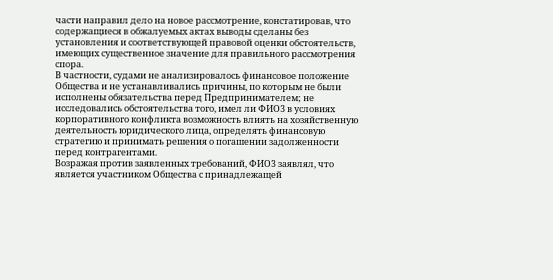части направил дело на новое рассмотрение, констатировав, что содержащиеся в обжалуемых актах выводы сделаны без установления и соответствующей правовой оценки обстоятельств, имеющих существенное значение для правильного рассмотрения спора.
В частности, судами не анализировалось финансовое положение Общества и не устанавливались причины, по которым не были исполнены обязательства перед Предпринимателем; не исследовались обстоятельства того, имел ли ФИО3 в условиях корпоративного конфликта возможность влиять на хозяйственную деятельность юридического лица, определять финансовую стратегию и принимать решения о погашении задолженности перед контрагентами.
Возражая против заявленных требований, ФИО3 заявлял, что является участником Общества с принадлежащей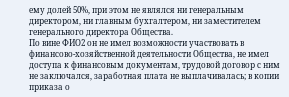ему долей 50%, при этом не являлся ни генеральным директором, ни главным бухгалтером, ни заместителем генерального директора Общества.
По вине ФИО2 он не имел возможности участвовать в финансово-хозяйственной деятельности Общества, не имел доступа к финансовым документам, трудовой договор с ним не заключался, заработная плата не выплачивалась; в копии приказа о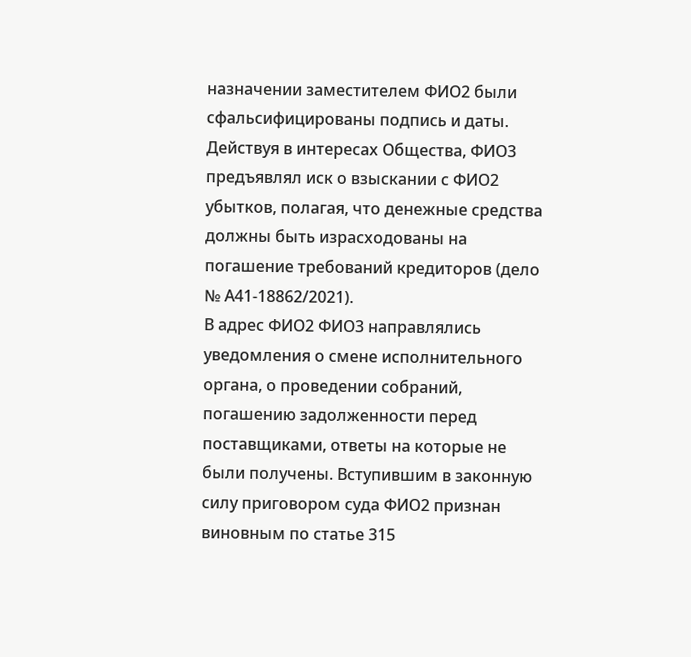назначении заместителем ФИО2 были сфальсифицированы подпись и даты. Действуя в интересах Общества, ФИО3 предъявлял иск о взыскании с ФИО2 убытков, полагая, что денежные средства должны быть израсходованы на погашение требований кредиторов (дело № А41-18862/2021).
В адрес ФИО2 ФИО3 направлялись уведомления о смене исполнительного органа, о проведении собраний, погашению задолженности перед поставщиками, ответы на которые не были получены. Вступившим в законную силу приговором суда ФИО2 признан виновным по статье 315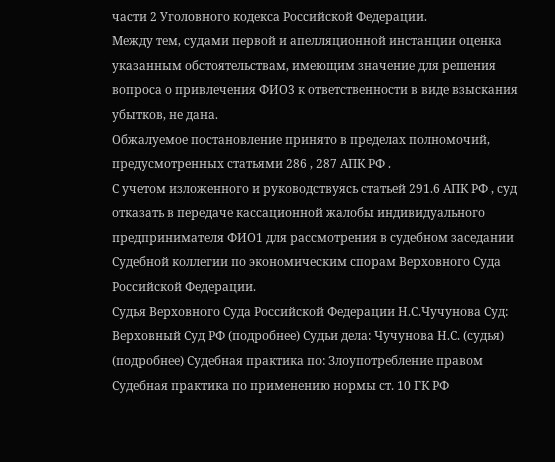части 2 Уголовного кодекса Российской Федерации.
Между тем, судами первой и апелляционной инстанции оценка указанным обстоятельствам, имеющим значение для решения вопроса о привлечения ФИО3 к ответственности в виде взыскания убытков, не дана.
Обжалуемое постановление принято в пределах полномочий, предусмотренных статьями 286 , 287 АПК РФ .
С учетом изложенного и руководствуясь статьей 291.6 АПК РФ , суд
отказать в передаче кассационной жалобы индивидуального предпринимателя ФИО1 для рассмотрения в судебном заседании Судебной коллегии по экономическим спорам Верховного Суда Российской Федерации.
Судья Верховного Суда Российской Федерации Н.С.Чучунова Суд: Верховный Суд РФ (подробнее) Судьи дела: Чучунова Н.С. (судья) (подробнее) Судебная практика по: Злоупотребление правом Судебная практика по применению нормы ст. 10 ГК РФ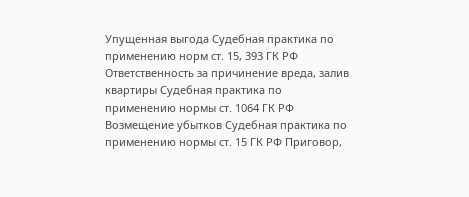Упущенная выгода Судебная практика по применению норм ст. 15, 393 ГК РФ Ответственность за причинение вреда, залив квартиры Судебная практика по применению нормы ст. 1064 ГК РФ Возмещение убытков Судебная практика по применению нормы ст. 15 ГК РФ Приговор,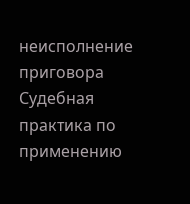неисполнение приговора Судебная практика по применению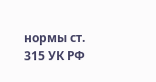нормы ст. 315 УК РФ